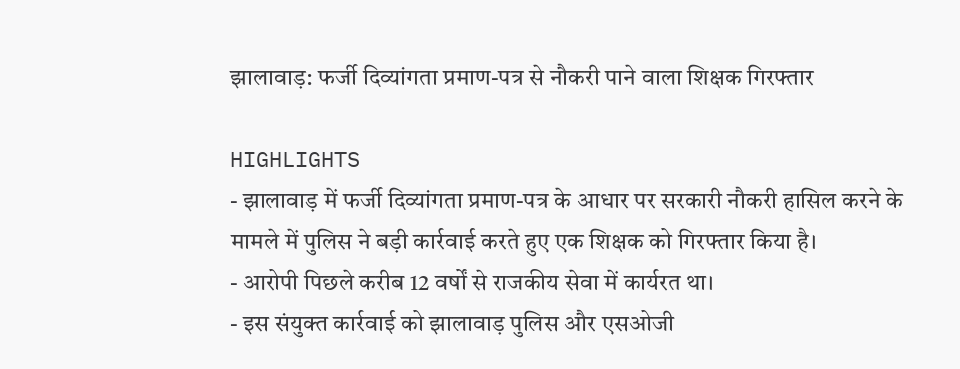झालावाड़: फर्जी दिव्यांगता प्रमाण-पत्र से नौकरी पाने वाला शिक्षक गिरफ्तार

HIGHLIGHTS
- झालावाड़ में फर्जी दिव्यांगता प्रमाण-पत्र के आधार पर सरकारी नौकरी हासिल करने के मामले में पुलिस ने बड़ी कार्रवाई करते हुए एक शिक्षक को गिरफ्तार किया है।
- आरोपी पिछले करीब 12 वर्षों से राजकीय सेवा में कार्यरत था।
- इस संयुक्त कार्रवाई को झालावाड़ पुलिस और एसओजी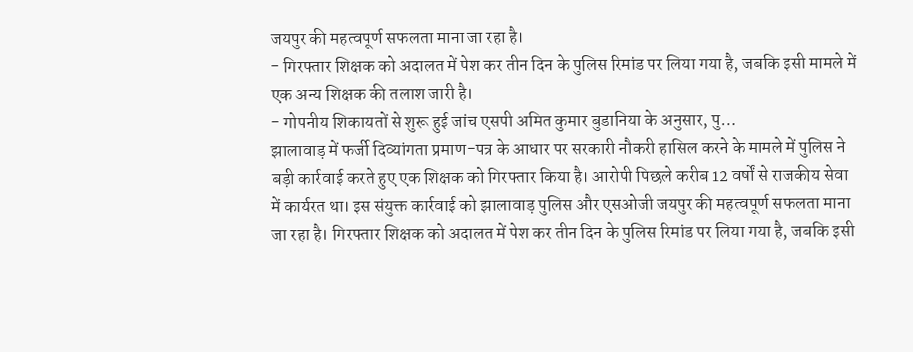जयपुर की महत्वपूर्ण सफलता माना जा रहा है।
- गिरफ्तार शिक्षक को अदालत में पेश कर तीन दिन के पुलिस रिमांड पर लिया गया है, जबकि इसी मामले में एक अन्य शिक्षक की तलाश जारी है।
- गोपनीय शिकायतों से शुरू हुई जांच एसपी अमित कुमार बुडानिया के अनुसार, पु…
झालावाड़ में फर्जी दिव्यांगता प्रमाण-पत्र के आधार पर सरकारी नौकरी हासिल करने के मामले में पुलिस ने बड़ी कार्रवाई करते हुए एक शिक्षक को गिरफ्तार किया है। आरोपी पिछले करीब 12 वर्षों से राजकीय सेवा में कार्यरत था। इस संयुक्त कार्रवाई को झालावाड़ पुलिस और एसओजी जयपुर की महत्वपूर्ण सफलता माना जा रहा है। गिरफ्तार शिक्षक को अदालत में पेश कर तीन दिन के पुलिस रिमांड पर लिया गया है, जबकि इसी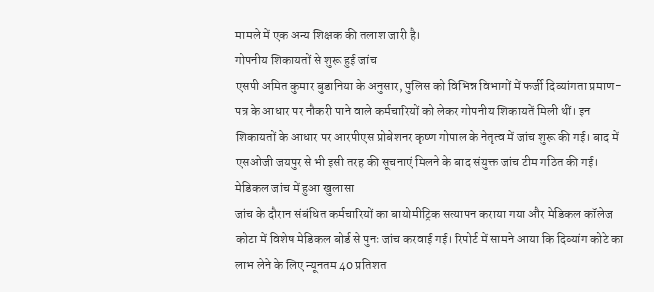मामले में एक अन्य शिक्षक की तलाश जारी है।
गोपनीय शिकायतों से शुरू हुई जांच
एसपी अमित कुमार बुडानिया के अनुसार, पुलिस को विभिन्न विभागों में फर्जी दिव्यांगता प्रमाण-पत्र के आधार पर नौकरी पाने वाले कर्मचारियों को लेकर गोपनीय शिकायतें मिली थीं। इन शिकायतों के आधार पर आरपीएस प्रोबेशनर कृष्ण गोपाल के नेतृत्व में जांच शुरू की गई। बाद में एसओजी जयपुर से भी इसी तरह की सूचनाएं मिलने के बाद संयुक्त जांच टीम गठित की गई।
मेडिकल जांच में हुआ खुलासा
जांच के दौरान संबंधित कर्मचारियों का बायोमीट्रिक सत्यापन कराया गया और मेडिकल कॉलेज कोटा में विशेष मेडिकल बोर्ड से पुनः जांच करवाई गई। रिपोर्ट में सामने आया कि दिव्यांग कोटे का लाभ लेने के लिए न्यूनतम 40 प्रतिशत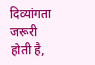दिव्यांगता जरूरी होती है,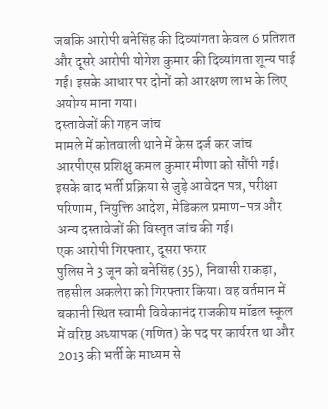जबकि आरोपी बनेसिंह की दिव्यांगता केवल 6 प्रतिशत और दूसरे आरोपी योगेश कुमार की दिव्यांगता शून्य पाई गई। इसके आधार पर दोनों को आरक्षण लाभ के लिए अयोग्य माना गया।
दस्तावेजों की गहन जांच
मामले में कोतवाली थाने में केस दर्ज कर जांच आरपीएस प्रशिक्षु कमल कुमार मीणा को सौंपी गई। इसके बाद भर्ती प्रक्रिया से जुड़े आवेदन पत्र, परीक्षा परिणाम, नियुक्ति आदेश, मेडिकल प्रमाण-पत्र और अन्य दस्तावेजों की विस्तृत जांच की गई।
एक आरोपी गिरफ्तार, दूसरा फरार
पुलिस ने 3 जून को बनेसिंह (35), निवासी राकड़ा, तहसील अकलेरा को गिरफ्तार किया। वह वर्तमान में बकानी स्थित स्वामी विवेकानंद राजकीय मॉडल स्कूल में वरिष्ठ अध्यापक (गणित) के पद पर कार्यरत था और 2013 की भर्ती के माध्यम से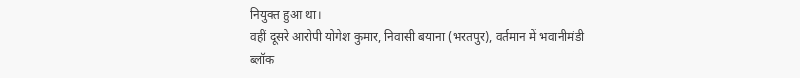नियुक्त हुआ था।
वहीं दूसरे आरोपी योगेश कुमार, निवासी बयाना (भरतपुर), वर्तमान में भवानीमंडी ब्लॉक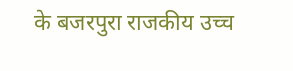के बजरपुरा राजकीय उच्च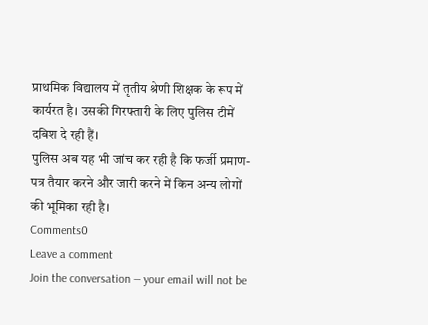प्राथमिक विद्यालय में तृतीय श्रेणी शिक्षक के रूप में कार्यरत है। उसकी गिरफ्तारी के लिए पुलिस टीमें दबिश दे रही हैं।
पुलिस अब यह भी जांच कर रही है कि फर्जी प्रमाण-पत्र तैयार करने और जारी करने में किन अन्य लोगों की भूमिका रही है।
Comments0
Leave a comment
Join the conversation — your email will not be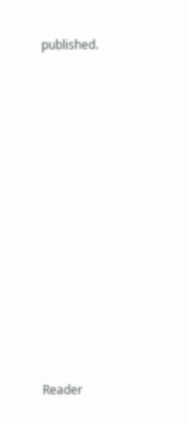published.






















Reader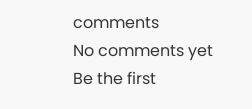comments
No comments yet
Be the first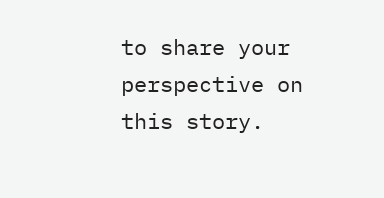to share your perspective on this story.